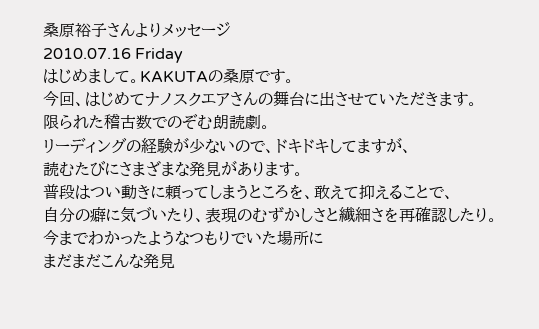桑原裕子さんよりメッセージ
2010.07.16 Friday
はじめまして。KAKUTAの桑原です。
今回、はじめてナノスクエアさんの舞台に出させていただきます。
限られた稽古数でのぞむ朗読劇。
リーディングの経験が少ないので、ドキドキしてますが、
読むたびにさまざまな発見があります。
普段はつい動きに頼ってしまうところを、敢えて抑えることで、
自分の癖に気づいたり、表現のむずかしさと繊細さを再確認したり。
今までわかったようなつもりでいた場所に
まだまだこんな発見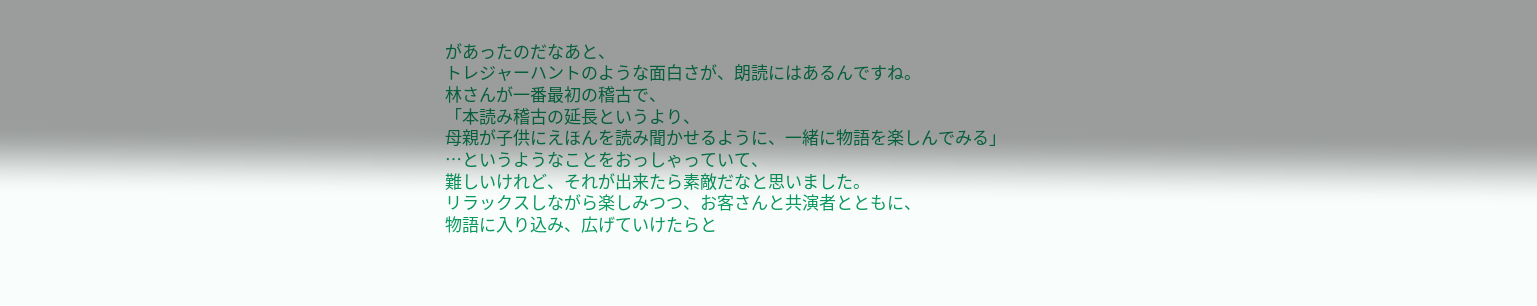があったのだなあと、
トレジャーハントのような面白さが、朗読にはあるんですね。
林さんが一番最初の稽古で、
「本読み稽古の延長というより、
母親が子供にえほんを読み聞かせるように、一緒に物語を楽しんでみる」
…というようなことをおっしゃっていて、
難しいけれど、それが出来たら素敵だなと思いました。
リラックスしながら楽しみつつ、お客さんと共演者とともに、
物語に入り込み、広げていけたらと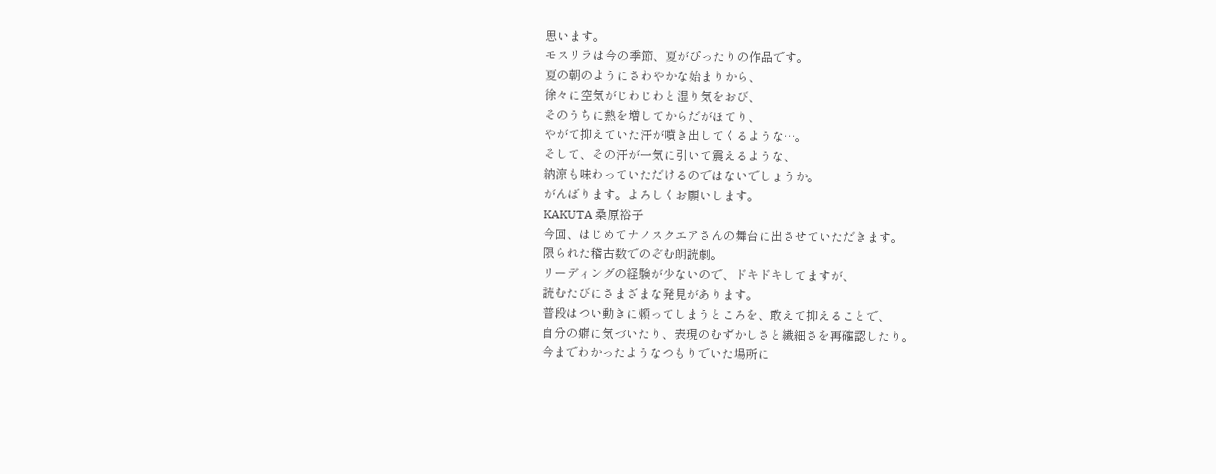思います。
モスリラは今の季節、夏がぴったりの作品です。
夏の朝のようにさわやかな始まりから、
徐々に空気がじわじわと湿り気をおび、
そのうちに熱を増してからだがほてり、
やがて抑えていた汗が噴き出してくるような…。
そして、その汗が一気に引いて震えるような、
納涼も味わっていただけるのではないでしょうか。
がんばります。よろしくお願いします。
KAKUTA 桑原裕子
今回、はじめてナノスクエアさんの舞台に出させていただきます。
限られた稽古数でのぞむ朗読劇。
リーディングの経験が少ないので、ドキドキしてますが、
読むたびにさまざまな発見があります。
普段はつい動きに頼ってしまうところを、敢えて抑えることで、
自分の癖に気づいたり、表現のむずかしさと繊細さを再確認したり。
今までわかったようなつもりでいた場所に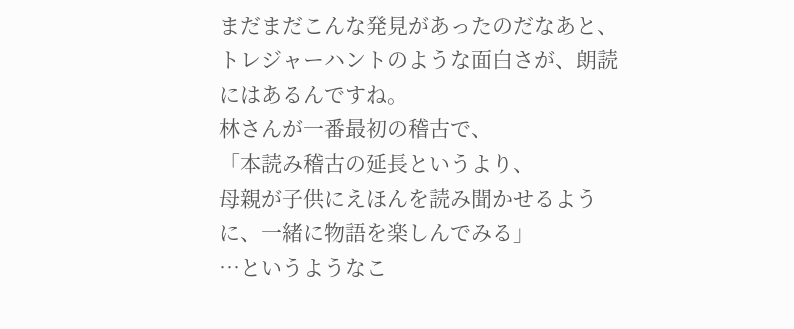まだまだこんな発見があったのだなあと、
トレジャーハントのような面白さが、朗読にはあるんですね。
林さんが一番最初の稽古で、
「本読み稽古の延長というより、
母親が子供にえほんを読み聞かせるように、一緒に物語を楽しんでみる」
…というようなこ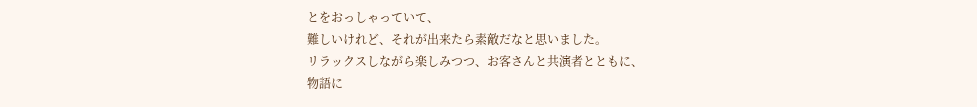とをおっしゃっていて、
難しいけれど、それが出来たら素敵だなと思いました。
リラックスしながら楽しみつつ、お客さんと共演者とともに、
物語に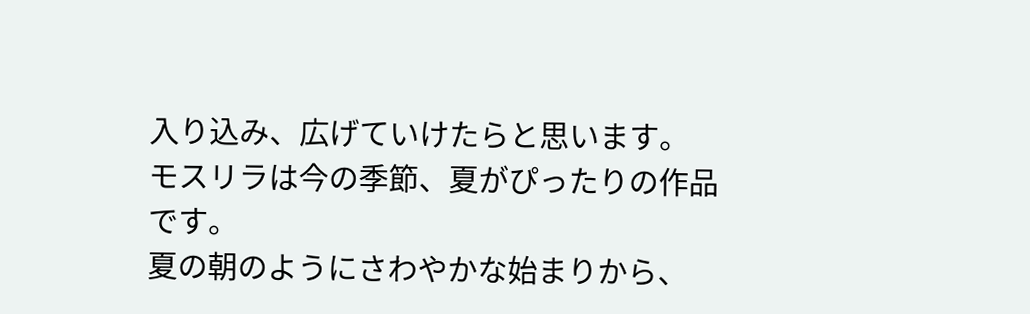入り込み、広げていけたらと思います。
モスリラは今の季節、夏がぴったりの作品です。
夏の朝のようにさわやかな始まりから、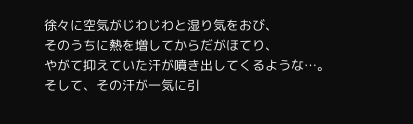徐々に空気がじわじわと湿り気をおび、
そのうちに熱を増してからだがほてり、
やがて抑えていた汗が噴き出してくるような…。
そして、その汗が一気に引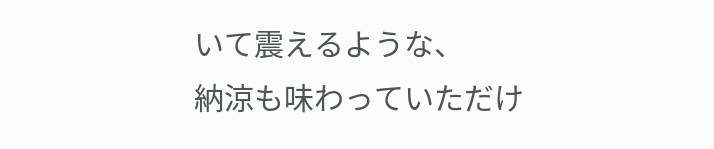いて震えるような、
納涼も味わっていただけ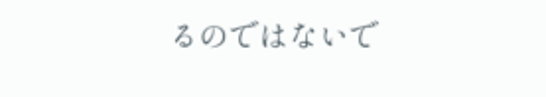るのではないで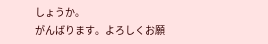しょうか。
がんばります。よろしくお願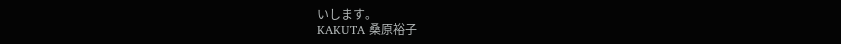いします。
KAKUTA 桑原裕子